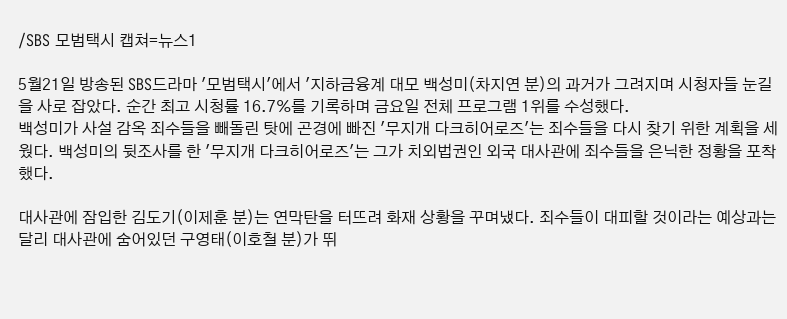/SBS 모범택시 캡쳐=뉴스1

5월21일 방송된 SBS드라마 '모범택시'에서 '지하금융계 대모 백성미(차지연 분)의 과거가 그려지며 시청자들 눈길을 사로 잡았다. 순간 최고 시청률 16.7%를 기록하며 금요일 전체 프로그램 1위를 수성했다.
백성미가 사설 감옥 죄수들을 빼돌린 탓에 곤경에 빠진 '무지개 다크히어로즈'는 죄수들을 다시 찾기 위한 계획을 세웠다. 백성미의 뒷조사를 한 '무지개 다크히어로즈'는 그가 치외법권인 외국 대사관에 죄수들을 은닉한 정황을 포착했다.

대사관에 잠입한 김도기(이제훈 분)는 연막탄을 터뜨려 화재 상황을 꾸며냈다. 죄수들이 대피할 것이라는 예상과는 달리 대사관에 숨어있던 구영태(이호철 분)가 뛰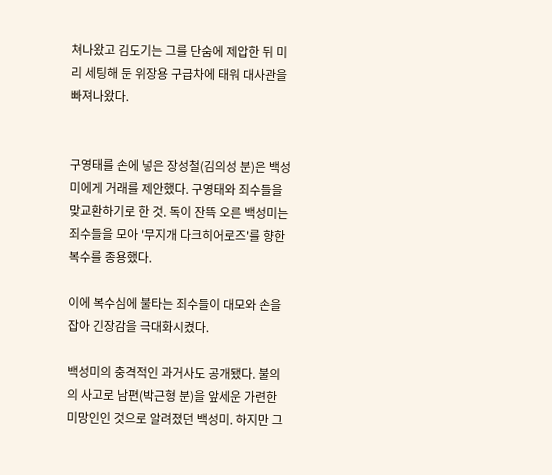쳐나왔고 김도기는 그를 단숨에 제압한 뒤 미리 세팅해 둔 위장용 구급차에 태워 대사관을 빠져나왔다.


구영태를 손에 넣은 장성철(김의성 분)은 백성미에게 거래를 제안했다. 구영태와 죄수들을 맞교환하기로 한 것. 독이 잔뜩 오른 백성미는 죄수들을 모아 '무지개 다크히어로즈'를 향한 복수를 종용했다.

이에 복수심에 불타는 죄수들이 대모와 손을 잡아 긴장감을 극대화시켰다.

백성미의 충격적인 과거사도 공개됐다. 불의의 사고로 남편(박근형 분)을 앞세운 가련한 미망인인 것으로 알려졌던 백성미. 하지만 그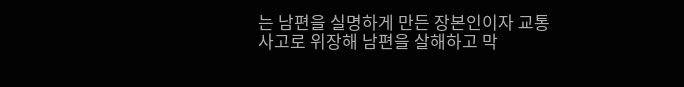는 남편을 실명하게 만든 장본인이자 교통사고로 위장해 남편을 살해하고 막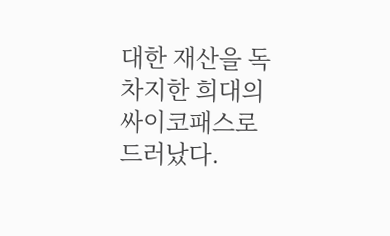대한 재산을 독차지한 희대의 싸이코패스로 드러났다.